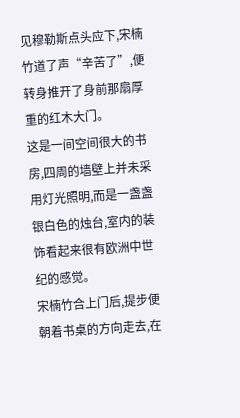见穆勒斯点头应下,宋楠竹道了声“辛苦了”,便转身推开了身前那扇厚重的红木大门。
这是一间空间很大的书房,四周的墙壁上并未采用灯光照明,而是一盏盏银白色的烛台,室内的装饰看起来很有欧洲中世纪的感觉。
宋楠竹合上门后,提步便朝着书桌的方向走去,在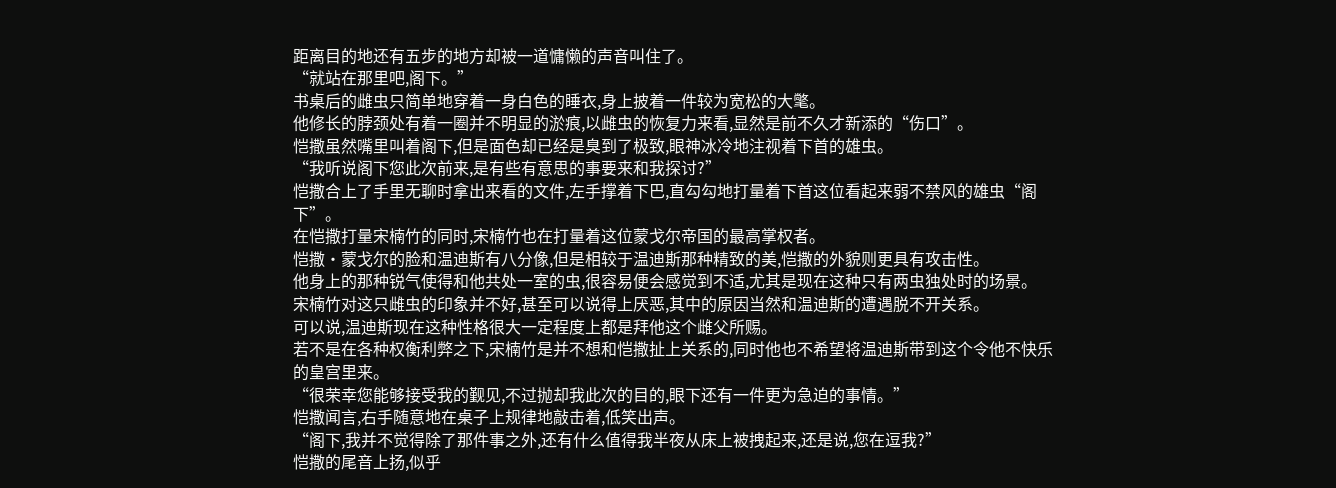距离目的地还有五步的地方却被一道慵懒的声音叫住了。
“就站在那里吧,阁下。”
书桌后的雌虫只简单地穿着一身白色的睡衣,身上披着一件较为宽松的大氅。
他修长的脖颈处有着一圈并不明显的淤痕,以雌虫的恢复力来看,显然是前不久才新添的“伤口”。
恺撒虽然嘴里叫着阁下,但是面色却已经是臭到了极致,眼神冰冷地注视着下首的雄虫。
“我听说阁下您此次前来,是有些有意思的事要来和我探讨?”
恺撒合上了手里无聊时拿出来看的文件,左手撑着下巴,直勾勾地打量着下首这位看起来弱不禁风的雄虫“阁下”。
在恺撒打量宋楠竹的同时,宋楠竹也在打量着这位蒙戈尔帝国的最高掌权者。
恺撒·蒙戈尔的脸和温迪斯有八分像,但是相较于温迪斯那种精致的美,恺撒的外貌则更具有攻击性。
他身上的那种锐气使得和他共处一室的虫,很容易便会感觉到不适,尤其是现在这种只有两虫独处时的场景。
宋楠竹对这只雌虫的印象并不好,甚至可以说得上厌恶,其中的原因当然和温迪斯的遭遇脱不开关系。
可以说,温迪斯现在这种性格很大一定程度上都是拜他这个雌父所赐。
若不是在各种权衡利弊之下,宋楠竹是并不想和恺撒扯上关系的,同时他也不希望将温迪斯带到这个令他不快乐的皇宫里来。
“很荣幸您能够接受我的觐见,不过抛却我此次的目的,眼下还有一件更为急迫的事情。”
恺撒闻言,右手随意地在桌子上规律地敲击着,低笑出声。
“阁下,我并不觉得除了那件事之外,还有什么值得我半夜从床上被拽起来,还是说,您在逗我?”
恺撒的尾音上扬,似乎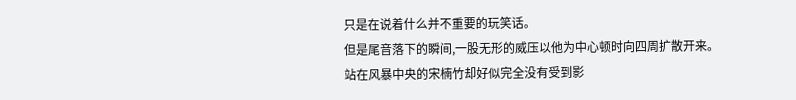只是在说着什么并不重要的玩笑话。
但是尾音落下的瞬间,一股无形的威压以他为中心顿时向四周扩散开来。
站在风暴中央的宋楠竹却好似完全没有受到影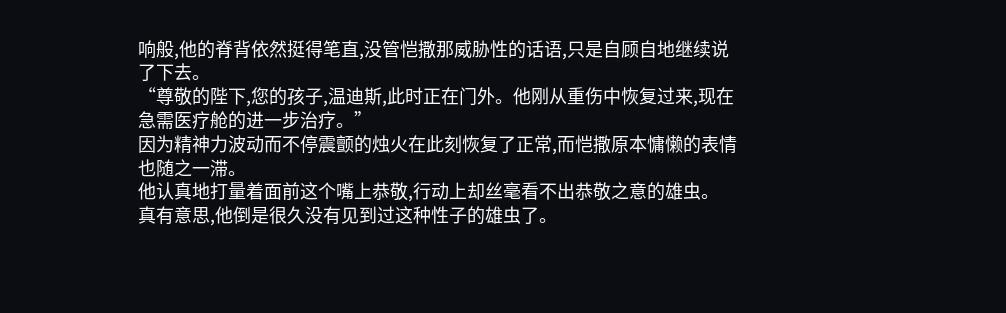响般,他的脊背依然挺得笔直,没管恺撒那威胁性的话语,只是自顾自地继续说了下去。
“尊敬的陛下,您的孩子,温迪斯,此时正在门外。他刚从重伤中恢复过来,现在急需医疗舱的进一步治疗。”
因为精神力波动而不停震颤的烛火在此刻恢复了正常,而恺撒原本慵懒的表情也随之一滞。
他认真地打量着面前这个嘴上恭敬,行动上却丝毫看不出恭敬之意的雄虫。
真有意思,他倒是很久没有见到过这种性子的雄虫了。